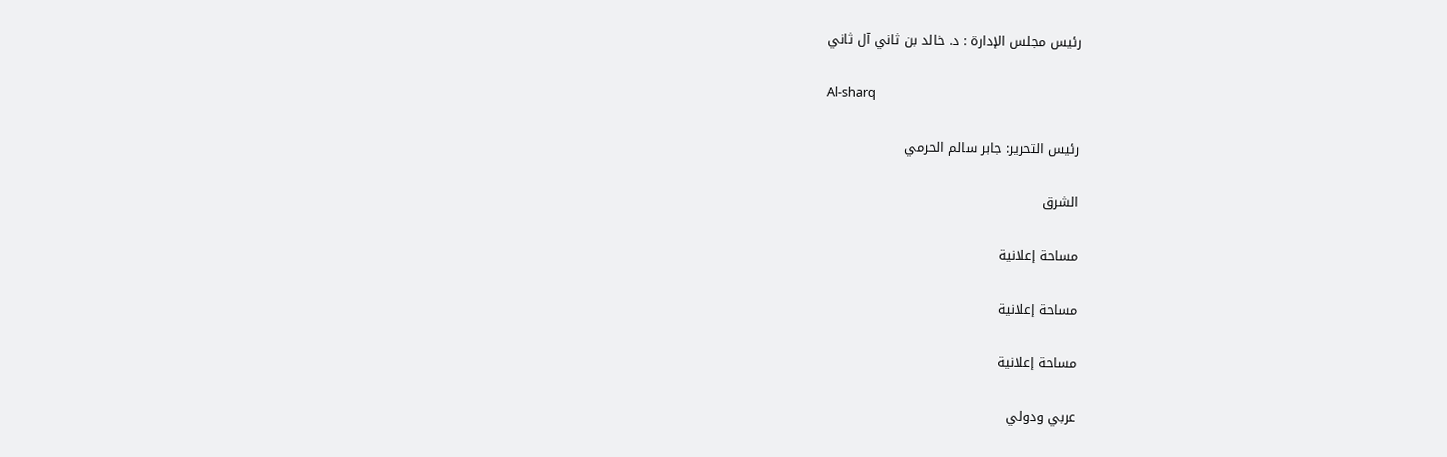رئيس مجلس الإدارة : د. خالد بن ثاني آل ثاني

Al-sharq

رئيس التحرير: جابر سالم الحرمي

الشرق

مساحة إعلانية

مساحة إعلانية

مساحة إعلانية

عربي ودولي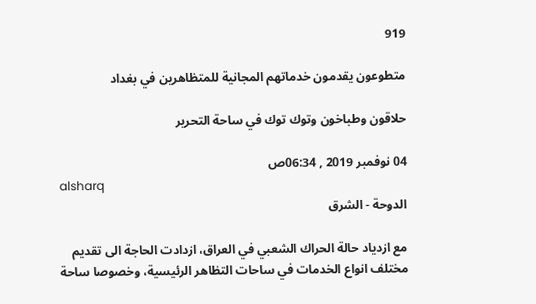919

متطوعون يقدمون خدماتهم المجانية للمتظاهرين في بغداد

حلاقون وطباخون وتوك توك في ساحة التحرير

04 نوفمبر 2019 , 06:34ص
alsharq
الدوحة - الشرق

مع ازدياد حالة الحراك الشعبي في العراق، ازدادت الحاجة الى تقديم مختلف انواع الخدمات في ساحات التظاهر الرئيسية، وخصوصا ساحة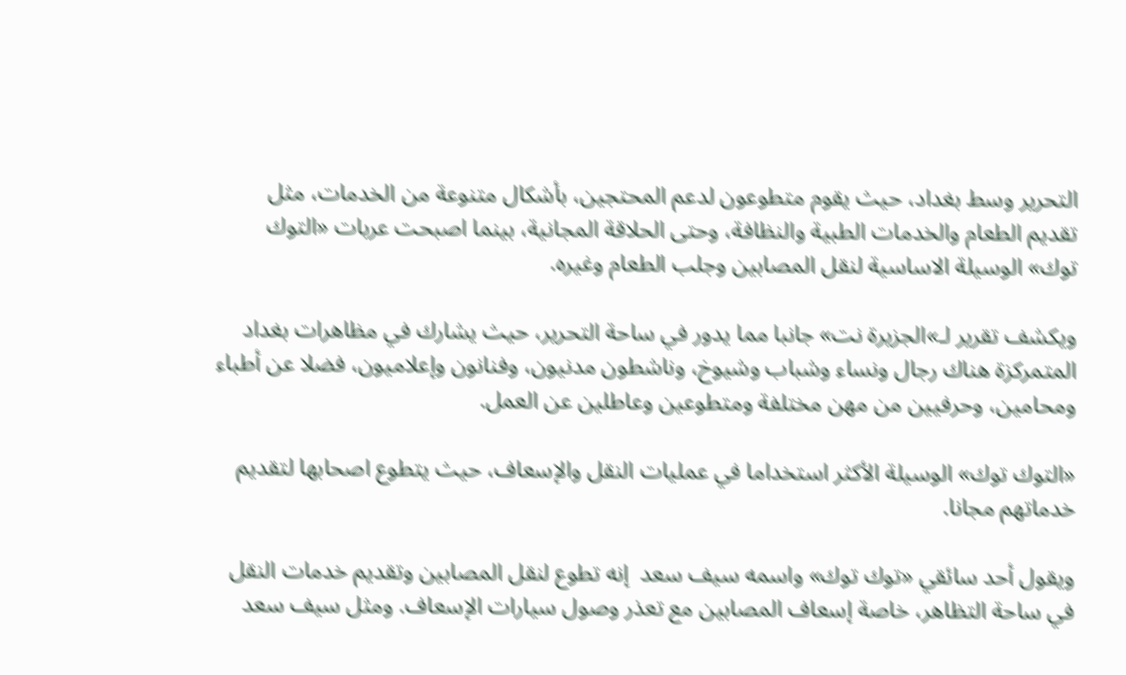التحرير وسط بغداد، حيث يقوم متطوعون لدعم المحتجين، بأشكال متنوعة من الخدمات، مثل تقديم الطعام والخدمات الطبية والنظافة، وحتى الحلاقة المجانية، بينما اصبحت عربات «التوك توك» الوسيلة الاساسية لنقل المصابين وجلب الطعام وغيره.

ويكشف تقرير لـ»الجزيرة نت» جانبا مما يدور في ساحة التحرير، حيث يشارك في مظاهرات بغداد المتمركزة هناك رجال ونساء وشباب وشيوخ، وناشطون مدنيون، وفنانون وإعلاميون، فضلا عن أطباء ومحامين، وحرفيين من مهن مختلفة ومتطوعين وعاطلين عن العمل.

«التوك توك» الوسيلة الأكثر استخداما في عمليات النقل والإسعاف، حيث يتطوع اصحابها لتقديم خدماتهم مجانا.

ويقول أحد سائقي «توك توك» واسمه سيف سعد  إنه تطوع لنقل المصابين وتقديم خدمات النقل في ساحة التظاهر، خاصة إسعاف المصابين مع تعذر وصول سيارات الإسعاف. ومثل سيف سعد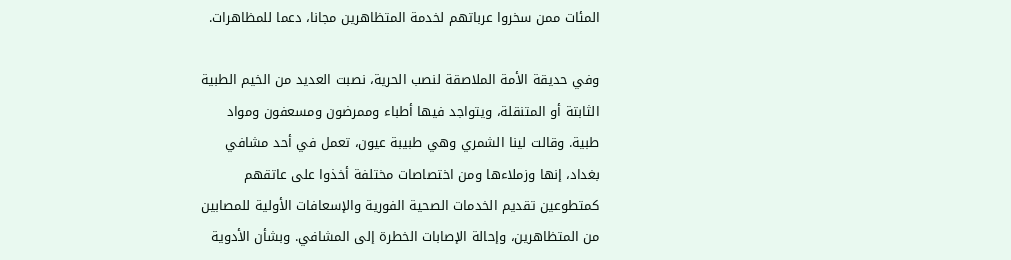المئات ممن سخروا عرباتهم لخدمة المتظاهرين مجانا، دعما للمظاهرات.

وفي حديقة الأمة الملاصقة لنصب الحرية، نصبت العديد من الخيم الطبية الثابتة أو المتنقلة، ويتواجد فيها أطباء وممرضون ومسعفون ومواد طبية. وقالت لينا الشمري وهي طبيبة عيون، تعمل في أحد مشافي بغداد، إنها وزملاءها ومن اختصاصات مختلفة أخذوا على عاتقهم كمتطوعين تقديم الخدمات الصحية الفورية والإسعافات الأولية للمصابين من المتظاهرين، وإحالة الإصابات الخطرة إلى المشافي. وبشأن الأدوية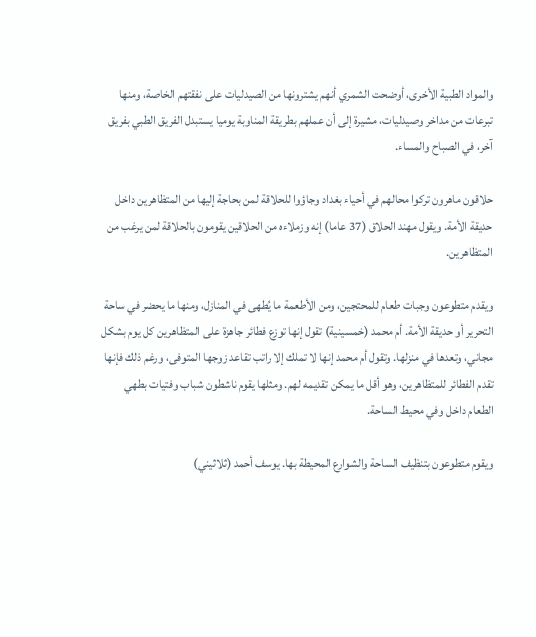والمواد الطبية الأخرى، أوضحت الشمري أنهم يشترونها من الصيدليات على نفقتهم الخاصة، ومنها تبرعات من مداخر وصيدليات، مشيرة إلى أن عملهم بطريقة المناوبة يوميا يستبدل الفريق الطبي بفريق آخر، في الصباح والمساء.

حلاقون ماهرون تركوا محالهم في أحياء بغداد وجاؤوا للحلاقة لمن بحاجة إليها من المتظاهرين داخل حديقة الأمة. ويقول مهند الحلاق (37 عاما) إنه وزملاءه من الحلاقين يقومون بالحلاقة لمن يرغب من المتظاهرين.

ويقدم متطوعون وجبات طعام للمحتجين، ومن الأطعمة ما يُطهى في المنازل، ومنها ما يحضر في ساحة التحرير أو حديقة الأمة. أم محمد (خمسينية) تقول إنها توزع فطائر جاهزة على المتظاهرين كل يوم بشكل مجاني، وتعدها في منزلها. وتقول أم محمد إنها لا تملك إلا راتب تقاعد زوجها المتوفى، ورغم ذلك فإنها تقدم الفطائر للمتظاهرين، وهو أقل ما يمكن تقديمه لهم. ومثلها يقوم ناشطون شباب وفتيات بطهي الطعام داخل وفي محيط الساحة.

ويقوم متطوعون بتنظيف الساحة والشوارع المحيطة بها. يوسف أحمد (ثلاثيني)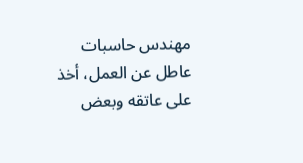مهندس حاسبات عاطل عن العمل، أخذ على عاتقه وبعض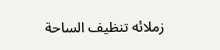زملائه تنظيف الساحة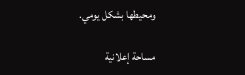ومحيطها بشكل يومي.

مساحة إعلانية